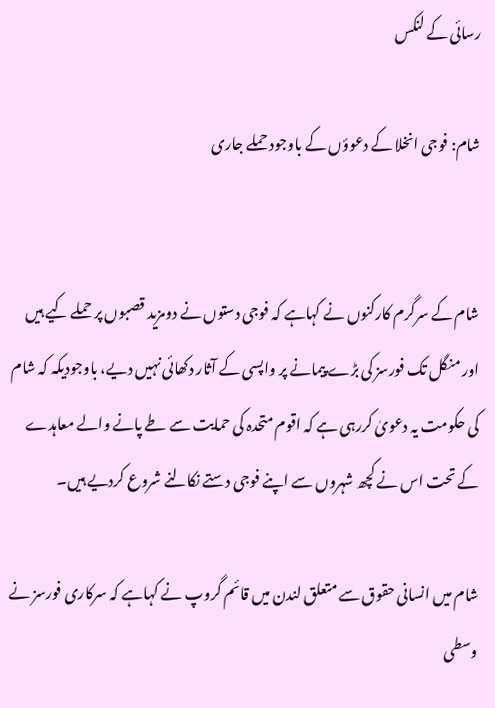رسائی کے لنکس

شام: فوجی انخلا کے دعوؤں کے باوجود حملے جاری


شام کے سرگرم کارکنوں نے کہاہے کہ فوجی دستوں نے دومزید قصبوں پر حملے کیے ہیں اور منگل تک فورسز کی بڑے پیمانے پر واپسی کے آثار دکھائی نہیں دیے، باوجودیکہ کہ شام کی حکومت یہ دعویٰ کررہی ہے کہ اقوم متحدہ کی حمایت سے طے پانے والے معاہدے کے تحت اس نے کچھ شہروں سے اپنے فوجی دستے نکالنے شروع کردیے ہیں۔

شام میں انسانی حقوق سے متعلق لندن میں قائم گروپ نے کہاہے کہ سرکاری فورسز نے وسطی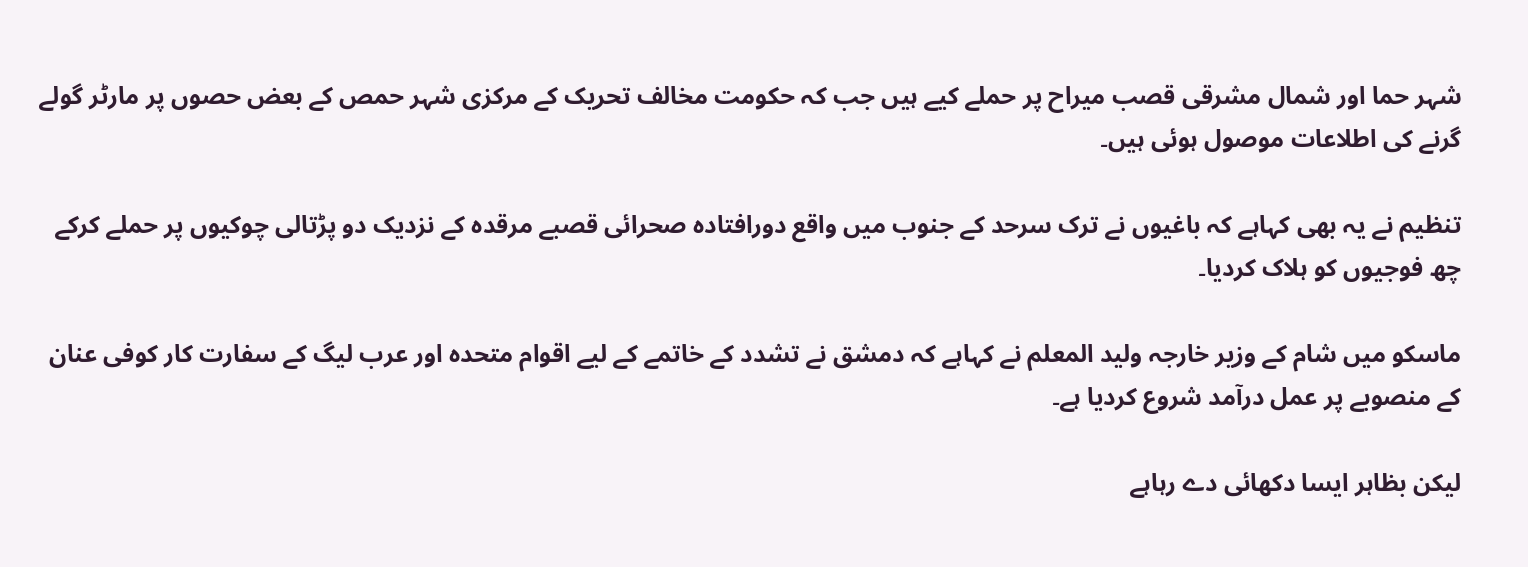شہر حما اور شمال مشرقی قصب میراح پر حملے کیے ہیں جب کہ حکومت مخالف تحریک کے مرکزی شہر حمص کے بعض حصوں پر مارٹر گولے گرنے کی اطلاعات موصول ہوئی ہیں۔

تنظیم نے یہ بھی کہاہے کہ باغیوں نے ترک سرحد کے جنوب میں واقع دورافتادہ صحرائی قصبے مرقدہ کے نزدیک دو پڑتالی چوکیوں پر حملے کرکے چھ فوجیوں کو ہلاک کردیا۔

ماسکو میں شام کے وزیر خارجہ ولید المعلم نے کہاہے کہ دمشق نے تشدد کے خاتمے کے لیے اقوام متحدہ اور عرب لیگ کے سفارت کار کوفی عنان کے منصوبے پر عمل درآمد شروع کردیا ہے۔

لیکن بظاہر ایسا دکھائی دے رہاہے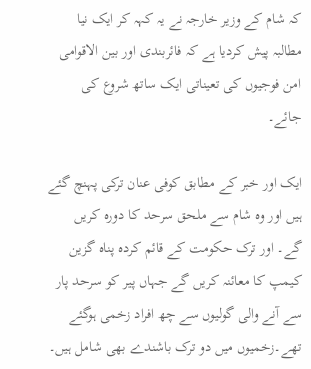کہ شام کے وزیر خارجہ نے یہ کہہ کر ایک نیا مطالبہ پیش کردیا ہے کہ فائربندی اور بین الاقوامی امن فوجیوں کی تعیناتی ایک ساتھ شروع کی جائے۔

ایک اور خبر کے مطابق کوفی عنان ترکی پہنچ گئے ہیں اور وہ شام سے ملحق سرحد کا دورہ کریں گے۔ اور ترک حکومت کے قائم کردہ پناہ گزین کیمپ کا معائنہ کریں گے جہاں پیر کو سرحد پار سے آنے والی گولیوں سے چھ افراد زخمی ہوگئے تھے۔زخمیوں میں دو ترک باشندے بھی شامل ہیں۔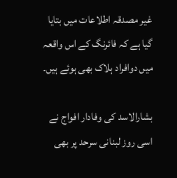غیر مصدقہ اطلاعات میں بتایا گیا ہے کہ فائرنگ کے اس واقعہ میں دوافراد ہلاک بھی ہوئے ہیں۔

بشارالاسد کی وفادار افواج نے اسی روز لبنانی سرحد پر بھی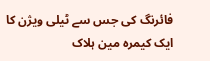فائرنگ کی جس سے ٹیلی ویژن کا ایک کیمرہ مین ہلاک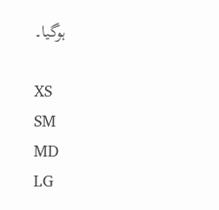ہوگیا۔

XS
SM
MD
LG